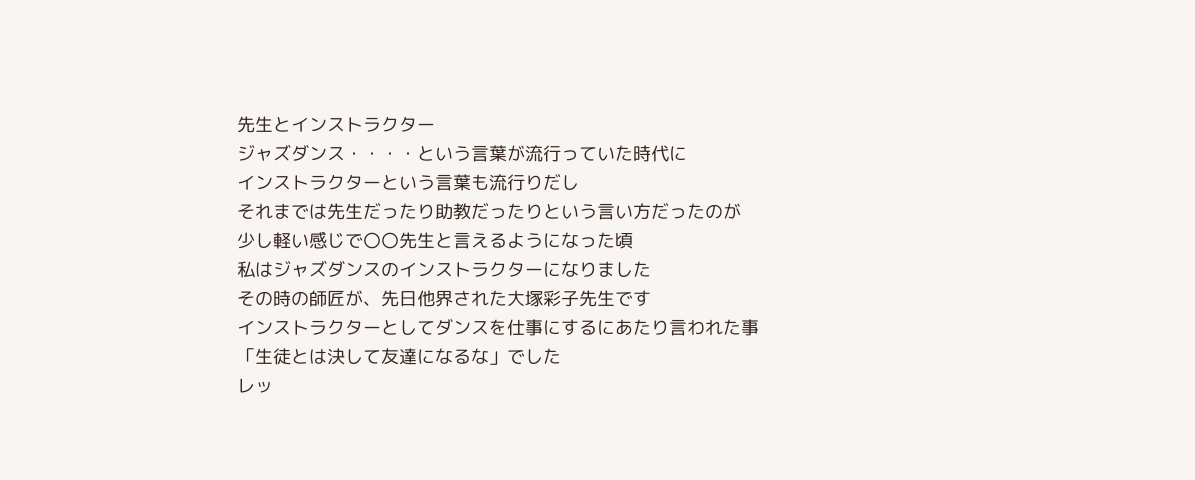先生とインストラクター
ジャズダンス・・・・という言葉が流行っていた時代に
インストラクターという言葉も流行りだし
それまでは先生だったり助教だったりという言い方だったのが
少し軽い感じで〇〇先生と言えるようになった頃
私はジャズダンスのインストラクターになりました
その時の師匠が、先日他界された大塚彩子先生です
インストラクターとしてダンスを仕事にするにあたり言われた事
「生徒とは決して友達になるな」でした
レッ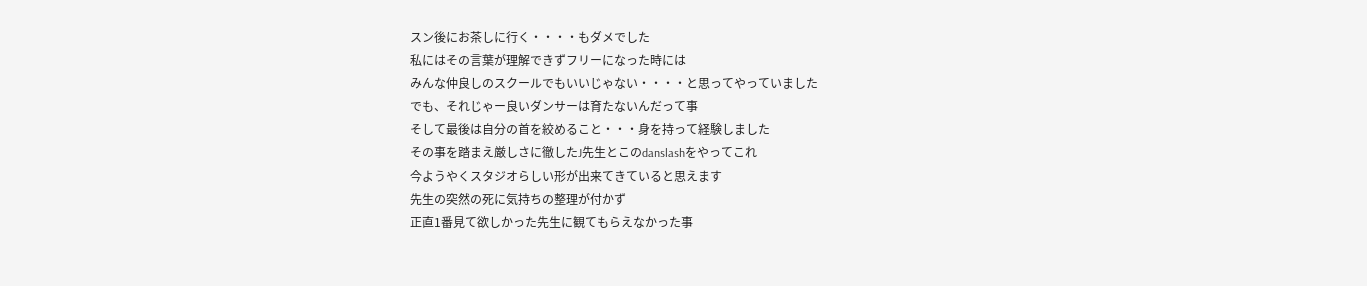スン後にお茶しに行く・・・・もダメでした
私にはその言葉が理解できずフリーになった時には
みんな仲良しのスクールでもいいじゃない・・・・と思ってやっていました
でも、それじゃー良いダンサーは育たないんだって事
そして最後は自分の首を絞めること・・・身を持って経験しました
その事を踏まえ厳しさに徹したJ先生とこのdanslashをやってこれ
今ようやくスタジオらしい形が出来てきていると思えます
先生の突然の死に気持ちの整理が付かず
正直1番見て欲しかった先生に観てもらえなかった事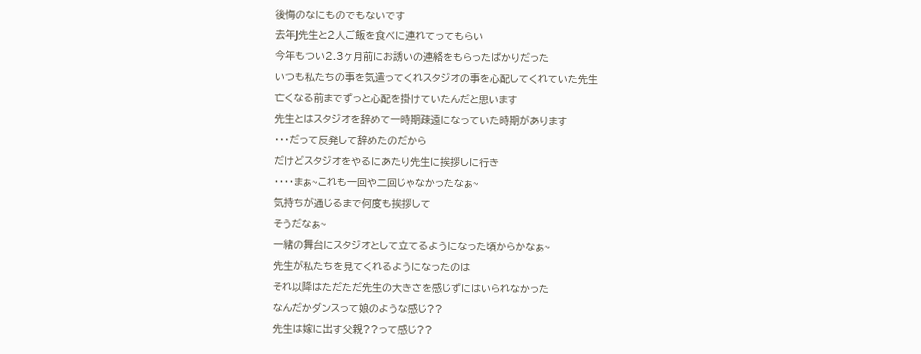後悔のなにものでもないです
去年J先生と2人ご飯を食べに連れてってもらい
今年もつい2.3ヶ月前にお誘いの連絡をもらったばかりだった
いつも私たちの事を気遣ってくれスタジオの事を心配してくれていた先生
亡くなる前までずっと心配を掛けていたんだと思います
先生とはスタジオを辞めて一時期疎遠になっていた時期があります
・・・だって反発して辞めたのだから
だけどスタジオをやるにあたり先生に挨拶しに行き
・・・・まぁ~これも一回や二回じゃなかったなぁ~
気持ちが通じるまで何度も挨拶して
そうだなぁ~
一緒の舞台にスタジオとして立てるようになった頃からかなぁ~
先生が私たちを見てくれるようになったのは
それ以降はただただ先生の大きさを感じずにはいられなかった
なんだかダンスって娘のような感じ??
先生は嫁に出す父親??って感じ??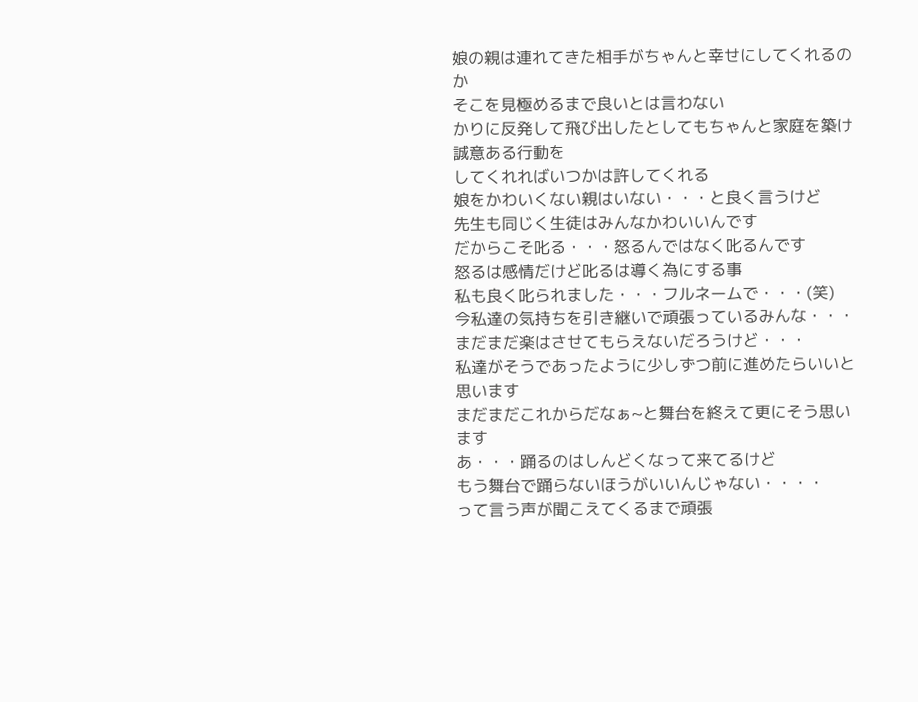娘の親は連れてきた相手がちゃんと幸せにしてくれるのか
そこを見極めるまで良いとは言わない
かりに反発して飛び出したとしてもちゃんと家庭を築け誠意ある行動を
してくれればいつかは許してくれる
娘をかわいくない親はいない・・・と良く言うけど
先生も同じく生徒はみんなかわいいんです
だからこそ叱る・・・怒るんではなく叱るんです
怒るは感情だけど叱るは導く為にする事
私も良く叱られました・・・フルネームで・・・(笑)
今私達の気持ちを引き継いで頑張っているみんな・・・
まだまだ楽はさせてもらえないだろうけど・・・
私達がそうであったように少しずつ前に進めたらいいと思います
まだまだこれからだなぁ~と舞台を終えて更にそう思います
あ・・・踊るのはしんどくなって来てるけど
もう舞台で踊らないほうがいいんじゃない・・・・
って言う声が聞こえてくるまで頑張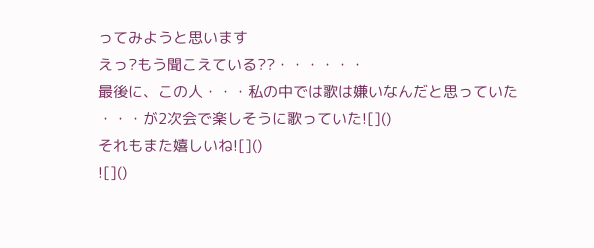ってみようと思います
えっ?もう聞こえている??・・・・・・
最後に、この人・・・私の中では歌は嫌いなんだと思っていた
・・・が2次会で楽しそうに歌っていた![]()
それもまた嬉しいね![]()
![]()